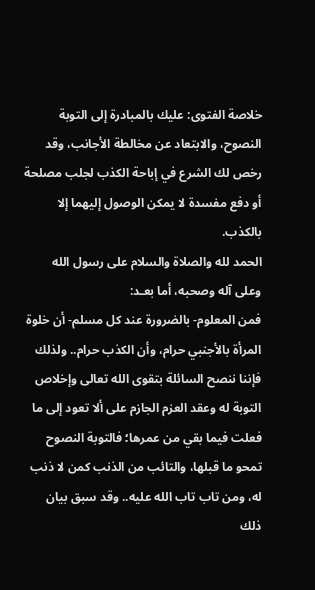خلاصة الفتوى: عليك بالمبادرة إلى التوبة النصوح، والابتعاد عن مخالطة الأجانب، وقد رخص لك الشرع في إباحة الكذب لجلب مصلحة أو دفع مفسدة لا يمكن الوصول إليهما إلا بالكذب.
الحمد لله والصلاة والسلام على رسول الله وعلى آله وصحبه، أما بعـد:
فمن المعلوم- بالضرورة عند كل مسلم- أن خلوة المرأة بالأجنبي حرام، وأن الكذب حرام.. ولذلك فإننا ننصح السائلة بتقوى الله تعالى وإخلاص التوبة له وعقد العزم الجازم على ألا تعود إلى ما فعلت فيما بقي من عمرها؛ فالتوبة النصوح تمحو ما قبلها، والتائب من الذنب كمن لا ذنب له، ومن تاب تاب الله عليه.. وقد سبق بيان ذلك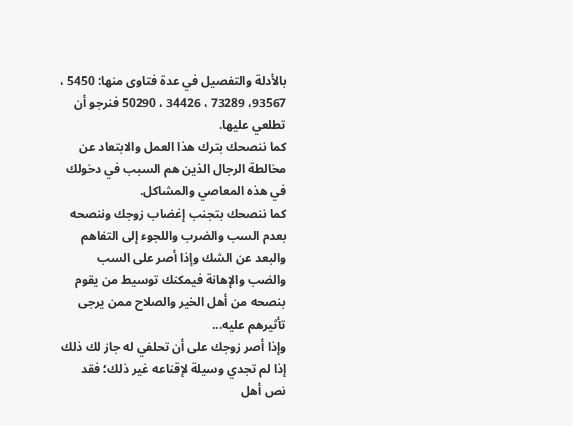بالأدلة والتفصيل في عدة فتاوى منها: 5450 ، 93567، 73289 ، 34426 ، 50290 فنرجو أن تطلعي عليها.
كما ننصحك بترك هذا العمل والابتعاد عن مخالطة الرجال الذين هم السبب في دخولك في هذه المعاصي والمشاكل.
كما ننصحك بتجنب إغضاب زوجك وننصحه بعدم السب والضرب واللجوء إلى التفاهم والبعد عن الشك وإذا أصر على السب والضب والإهانة فيمكنك توسيط من يقوم بنصحه من أهل الخير والصلاح ممن يرجى تأثيرهم عليه...
وإذا أصر زوجك على أن تحلفي له جاز لك ذلك إذا لم تجدي وسيلة لإقناعه غير ذلك؛ فقد نص أهل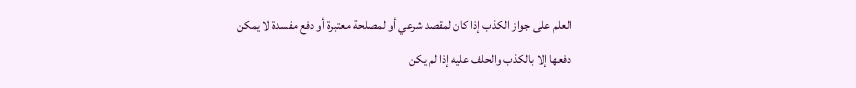العلم على جواز الكذب إذا كان لمقصد شرعي أو لمصلحة معتبرة أو دفع مفسدة لا يمكن دفعها إلا بالكذب والحلف عليه إذا لم يكن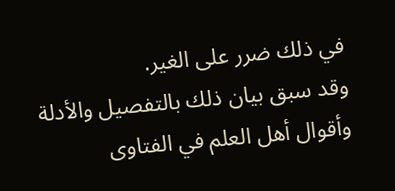في ذلك ضرر على الغير.
وقد سبق بيان ذلك بالتفصيل والأدلة وأقوال أهل العلم في الفتاوى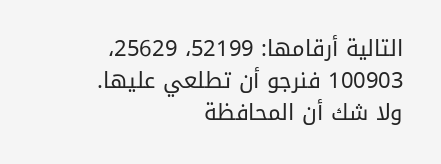التالية أرقامها: 52199، 25629، 100903 فنرجو أن تطلعي عليها.
ولا شك أن المحافظة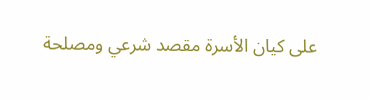على كيان الأسرة مقصد شرعي ومصلحة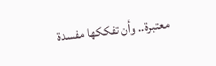معتبرة.. وأن تفككها مفسدة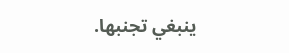ينبغي تجنبها.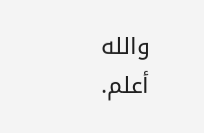والله أعلم.